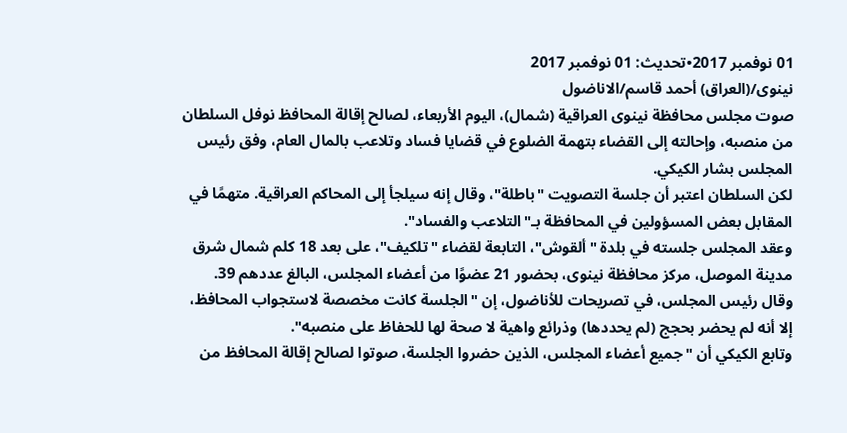01 نوفمبر 2017•تحديث: 01 نوفمبر 2017
نينوى/(العراق) أحمد قاسم/الاناضول
صوت مجلس محافظة نينوى العراقية (شمال)، اليوم الأربعاء، لصالح إقالة المحافظ نوفل السلطان من منصبه، وإحالته إلى القضاء بتهمة الضلوع في قضايا فساد وتلاعب بالمال العام، وفق رئيس المجلس بشار الكيكي.
لكن السلطان اعتبر أن جلسة التصويت "باطلة"، وقال إنه سيلجأ إلى المحاكم العراقية. متهمًا في المقابل بعض المسؤولين في المحافظة بـ"التلاعب والفساد".
وعقد المجلس جلسته في بلدة "ألقوش"، التابعة لقضاء "تلكيف"، على بعد 18 كلم شمال شرق مدينة الموصل، مركز محافظة نينوى، بحضور 21 عضوًا من أعضاء المجلس، البالغ عددهم 39.
وقال رئيس المجلس، في تصريحات للأناضول، إن "الجلسة كانت مخصصة لاستجواب المحافظ، إلا أنه لم يحضر بحجج (لم يحددها) وذرائع واهية لا صحة لها للحفاظ على منصبه".
وتابع الكيكي أن "جميع أعضاء المجلس، الذين حضروا الجلسة، صوتوا لصالح إقالة المحافظ من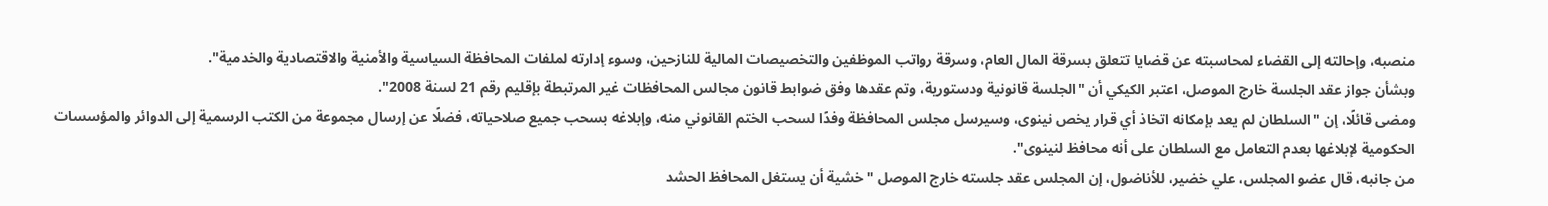منصبه، وإحالته إلى القضاء لمحاسبته عن قضايا تتعلق بسرقة المال العام، وسرقة رواتب الموظفين والتخصيصات المالية للنازحين، وسوء إدارته لملفات المحافظة السياسية والأمنية والاقتصادية والخدمية".
وبشأن جواز عقد الجلسة خارج الموصل، اعتبر الكيكي أن "الجلسة قانونية ودستورية، وتم عقدها وفق ضوابط قانون مجالس المحافظات غير المرتبطة بإقليم رقم 21 لسنة 2008".
ومضى قائلًا، إن "السلطان لم يعد بإمكانه اتخاذ أي قرار يخص نينوى، وسيرسل مجلس المحافظة وفدًا لسحب الختم القانوني منه، وإبلاغه بسحب جميع صلاحياته، فضلًا عن إرسال مجموعة من الكتب الرسمية إلى الدوائر والمؤسسات الحكومية لإبلاغها بعدم التعامل مع السلطان على أنه محافظ لنينوى".
من جانبه، قال عضو المجلس، علي خضير، للأناضول، إن المجلس عقد جلسته خارج الموصل "خشية أن يستغل المحافظ الحشد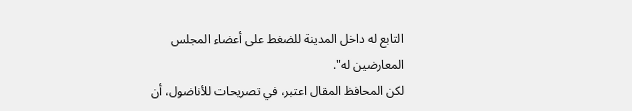التابع له داخل المدينة للضغط على أعضاء المجلس المعارضين له".
لكن المحافظ المقال اعتبر، في تصريحات للأناضول، أن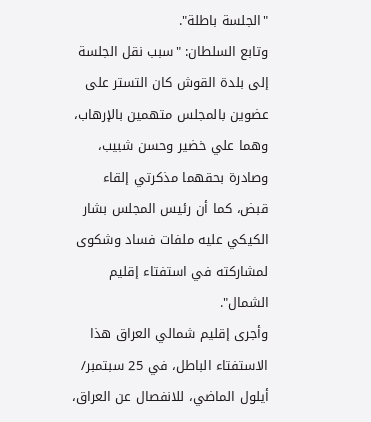"الجلسة باطلة".
وتابع السلطان: "سبب نقل الجلسة إلى بلدة القوش كان التستر على عضوين بالمجلس متهمين بالإرهاب، وهما علي خضير وحسن شبيب، وصادرة بحقهما مذكرتي إلقاء قبض، كما أن رئيس المجلس بشار الكيكي عليه ملفات فساد وشكوى لمشاركته في استفتاء إقليم الشمال".
وأجرى إقليم شمالي العراق هذا الاستفتاء الباطل، في 25 سبتمبر/ أيلول الماضي، للانفصال عن العراق،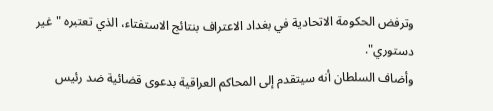وترفض الحكومة الاتحادية في بغداد الاعتراف بنتائج الاستفتاء، الذي تعتبره "غير دستوري".
وأضاف السلطان أنه سيتقدم إلى المحاكم العراقية بدعوى قضائية ضد رئيس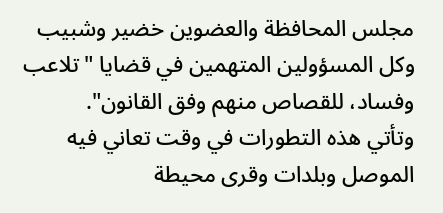مجلس المحافظة والعضوين خضير وشبيب وكل المسؤولين المتهمين في قضايا "تلاعب وفساد، للقصاص منهم وفق القانون".
وتأتي هذه التطورات في وقت تعاني فيه الموصل وبلدات وقرى محيطة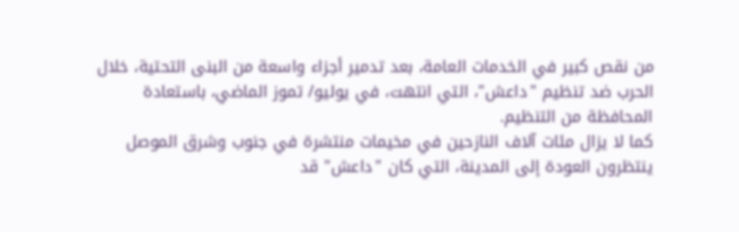من نقص كبير في الخدمات العامة، بعد تدمير أجزاء واسعة من البنى التحتية، خلال الحرب ضد تنظيم "داعش"، التي انتهت، في يوليو/ تموز الماضي، باستعادة المحافظة من التنظيم.
كما لا يزال مئات آلاف النازحين في مخيمات منتشرة في جنوب وشرق الموصل ينتظرون العودة إلى المدينة، التي كان "داعش" قد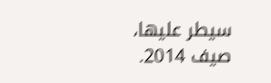سيطر عليها، صيف 2014.